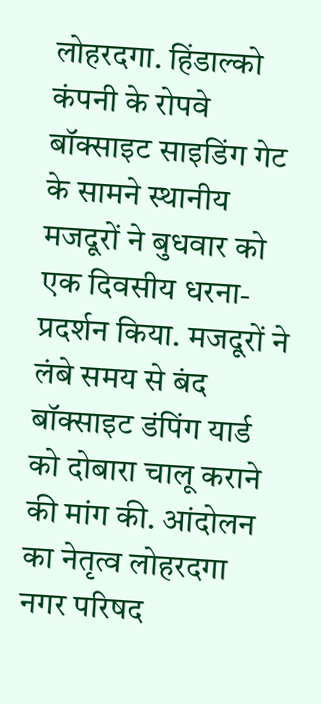लोहरदगा. हिंडाल्को कंपनी के रोपवे बॉक्साइट साइडिंग गेट के सामने स्थानीय मजदूरों ने बुधवार को एक दिवसीय धरना-प्रदर्शन किया. मजदूरों ने लंबे समय से बंद बॉक्साइट डंपिंग यार्ड को दोबारा चालू कराने की मांग की. आंदोलन का नेतृत्व लोहरदगा नगर परिषद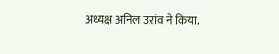अध्यक्ष अनिल उरांव ने किया.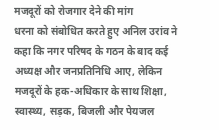मजदूरों को रोजगार देने की मांग
धरना को संबोधित करते हुए अनिल उरांव ने कहा कि नगर परिषद के गठन के बाद कई अध्यक्ष और जनप्रतिनिधि आए, लेकिन मजदूरों के हक-अधिकार के साथ शिक्षा, स्वास्थ्य, सड़क, बिजली और पेयजल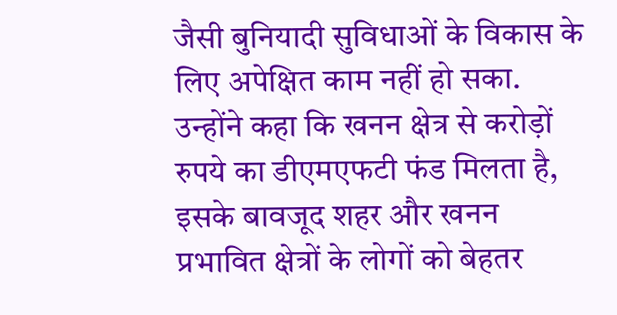जैसी बुनियादी सुविधाओं के विकास के लिए अपेक्षित काम नहीं हो सका. उन्होंने कहा कि खनन क्षेत्र से करोड़ों रुपये का डीएमएफटी फंड मिलता है, इसके बावजूद शहर और खनन प्रभावित क्षेत्रों के लोगों को बेहतर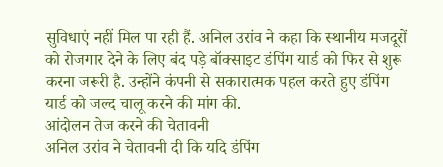सुविधाएं नहीं मिल पा रही हैं. अनिल उरांव ने कहा कि स्थानीय मजदूरों को रोजगार देने के लिए बंद पड़े बॉक्साइट डंपिंग यार्ड को फिर से शुरू करना जरूरी है. उन्होंने कंपनी से सकारात्मक पहल करते हुए डंपिंग यार्ड को जल्द चालू करने की मांग की.
आंदोलन तेज करने की चेतावनी
अनिल उरांव ने चेतावनी दी कि यदि डंपिंग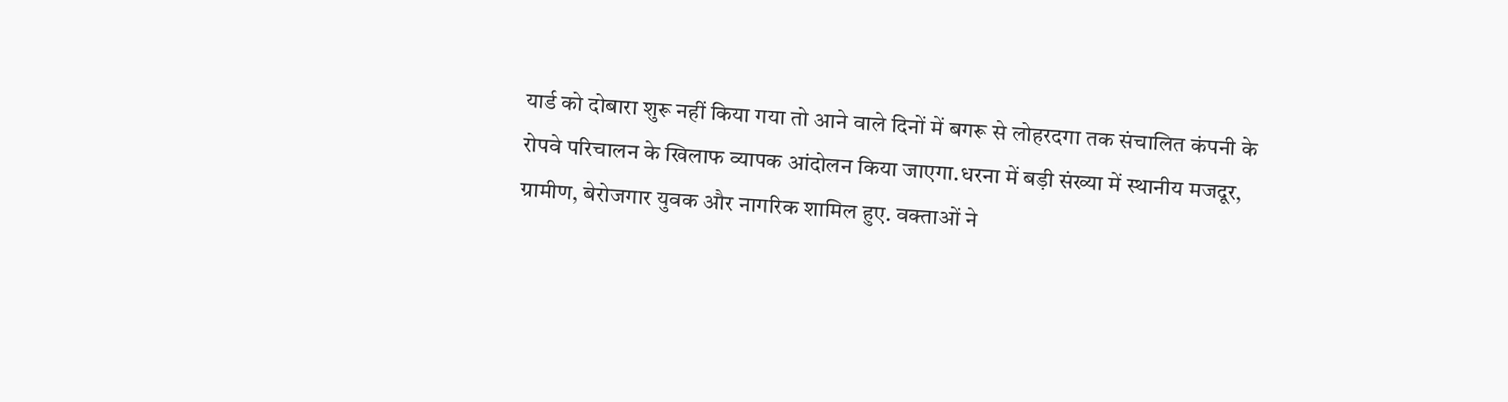यार्ड को दोबारा शुरू नहीं किया गया तो आने वाले दिनों में बगरू से लोहरदगा तक संचालित कंपनी के रोपवे परिचालन के खिलाफ व्यापक आंदोलन किया जाएगा.धरना में बड़ी संख्या में स्थानीय मजदूर, ग्रामीण, बेरोजगार युवक और नागरिक शामिल हुए. वक्ताओं ने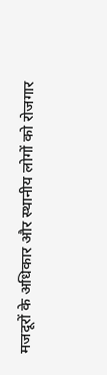मजदूरों के अधिकार और स्थानीय लोगों को रोजगार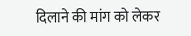दिलाने की मांग को लेकर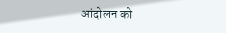आंदोलन को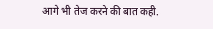आगे भी तेज करने की बात कही.